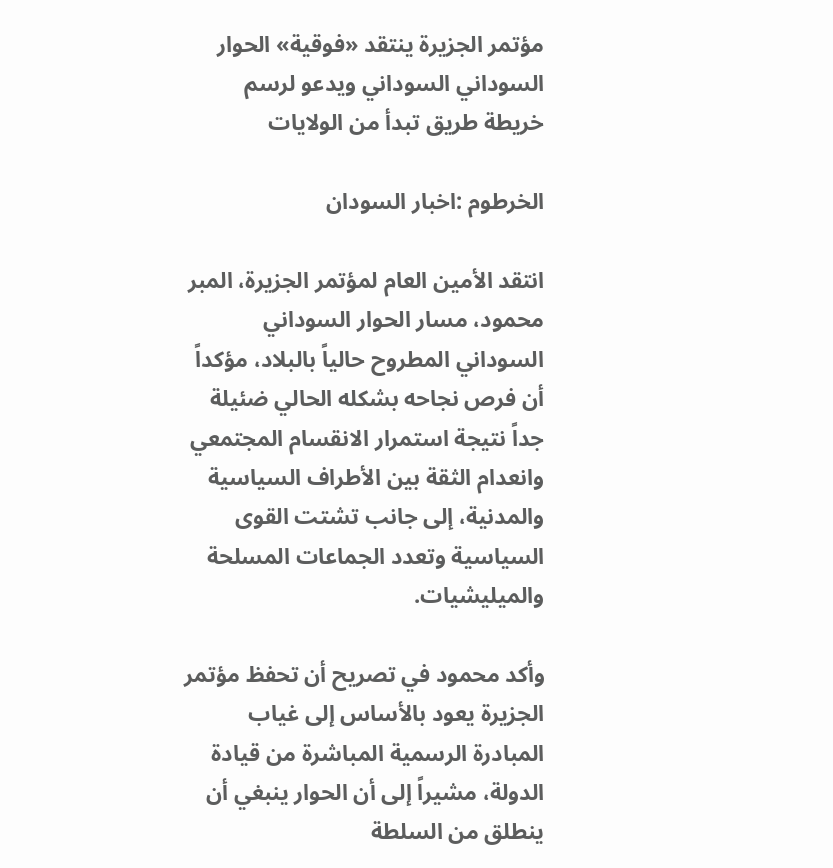مؤتمر الجزيرة ينتقد «فوقية» الحوار السوداني السوداني ويدعو لرسم خريطة طريق تبدأ من الولايات

الخرطوم :اخبار السودان

انتقد الأمين العام لمؤتمر الجزيرة، المبر محمود، مسار الحوار السوداني السوداني المطروح حالياً بالبلاد، مؤكداً أن فرص نجاحه بشكله الحالي ضئيلة جداً نتيجة استمرار الانقسام المجتمعي وانعدام الثقة بين الأطراف السياسية والمدنية، إلى جانب تشتت القوى السياسية وتعدد الجماعات المسلحة والميليشيات.

وأكد محمود في تصريح أن تحفظ مؤتمر الجزيرة يعود بالأساس إلى غياب المبادرة الرسمية المباشرة من قيادة الدولة، مشيراً إلى أن الحوار ينبغي أن ينطلق من السلطة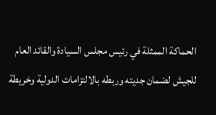الحماكة الممثلة في رئيس مجلس السيادة والقائد العام للجيش لضمان جديته وربطه بالالتزامات الدولية وخريطة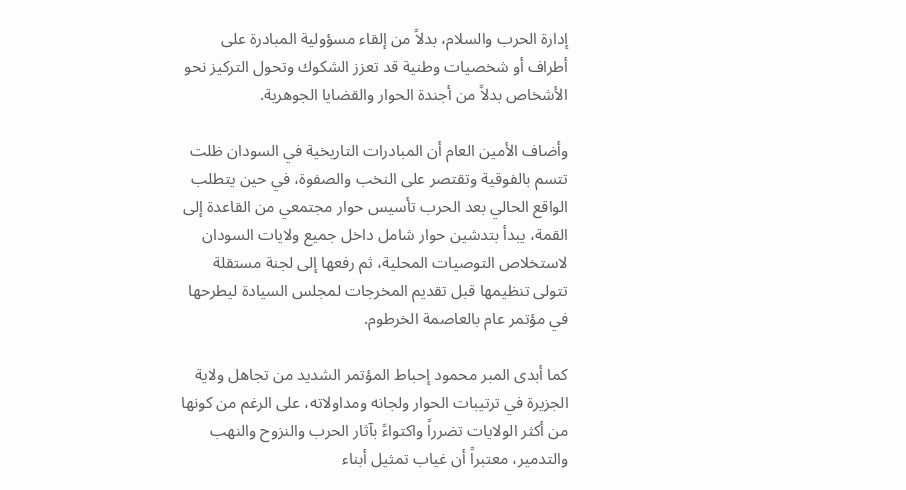إدارة الحرب والسلام، بدلاً من إلقاء مسؤولية المبادرة على أطراف أو شخصيات وطنية قد تعزز الشكوك وتحول التركيز نحو الأشخاص بدلاً من أجندة الحوار والقضايا الجوهرية.

وأضاف الأمين العام أن المبادرات التاريخية في السودان ظلت تتسم بالفوقية وتقتصر على النخب والصفوة، في حين يتطلب الواقع الحالي بعد الحرب تأسيس حوار مجتمعي من القاعدة إلى القمة، يبدأ بتدشين حوار شامل داخل جميع ولايات السودان لاستخلاص التوصيات المحلية، ثم رفعها إلى لجنة مستقلة تتولى تنظيمها قبل تقديم المخرجات لمجلس السيادة ليطرحها في مؤتمر عام بالعاصمة الخرطوم.

كما أبدى المبر محمود إحباط المؤتمر الشديد من تجاهل ولاية الجزيرة في ترتيبات الحوار ولجانه ومداولاته، على الرغم من كونها من أكثر الولايات تضرراً واكتواءً بآثار الحرب والنزوح والنهب والتدمير، معتبراً أن غياب تمثيل أبناء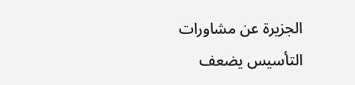الجزيرة عن مشاورات التأسيس يضعف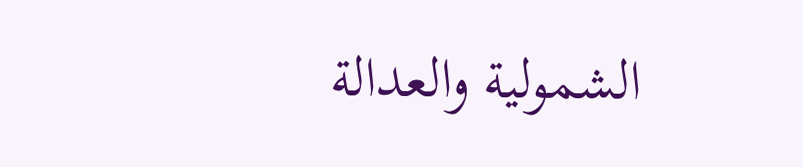الشمولية والعدالة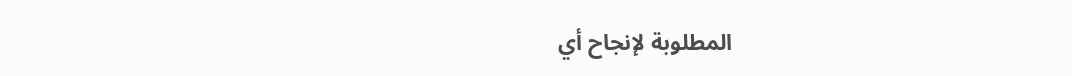المطلوبة لإنجاح أي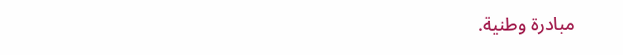مبادرة وطنية.